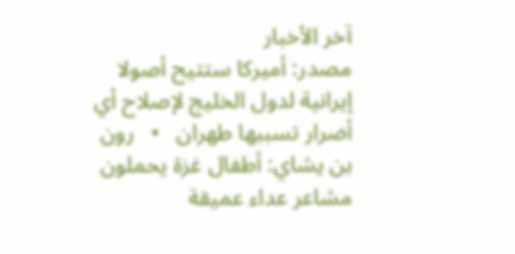آخر الأخبار
مصدر: أميركا ستتيح أصولا إيرانية لدول الخليج لإصلاح أي أضرار تسببها طهران   •   رون بن يشاي: أطفال غزة يحملون مشاعر عداء عميقة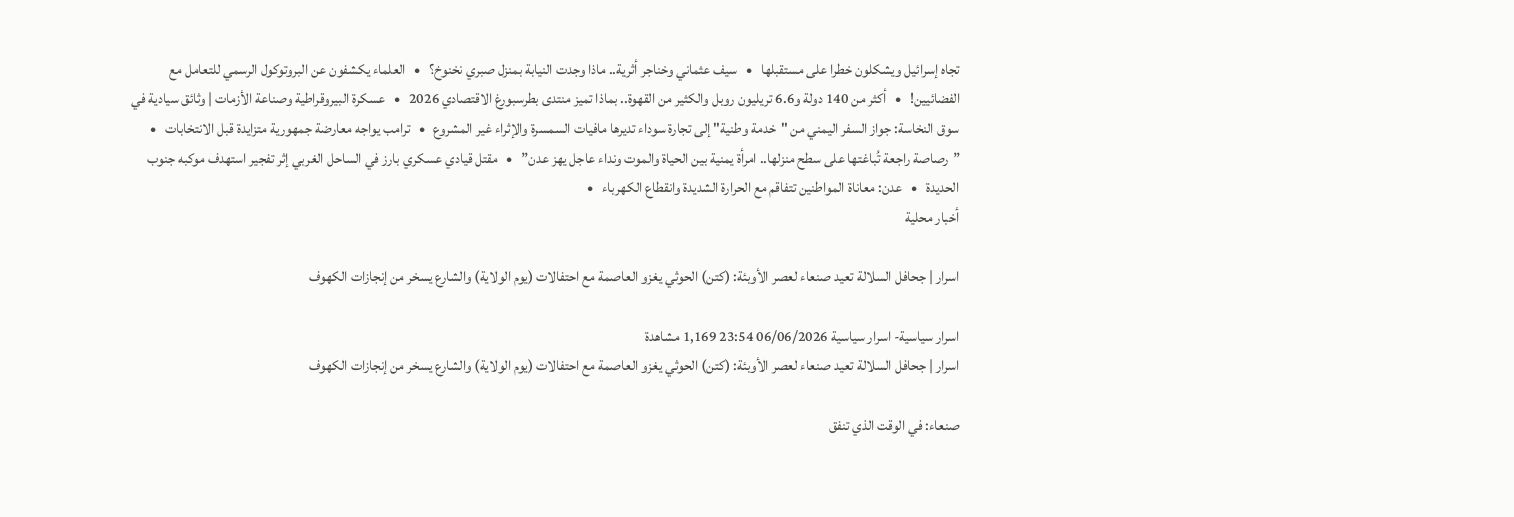تجاه إسرائيل ويشكلون خطرا على مستقبلها   •   سيف عثماني وخناجر أثرية.. ماذا وجدت النيابة بمنزل صبري نخنوخ؟   •   العلماء يكشفون عن البروتوكول الرسمي للتعامل مع الفضائيين!   •   أكثر من 140 دولة و6.6 تريليون روبل والكثير من القهوة.. بماذا تميز منتدى بطرسبورغ الاقتصادي 2026   •   عسكرة البيروقراطية وصناعة الأزمات | وثائق سيادية في سوق النخاسة: جواز السفر اليمني من "خدمة وطنية" إلى تجارة سوداء تديرها مافيات السمسرة والإثراء غير المشروع   •   ترامب يواجه معارضة جمهورية متزايدة قبل الانتخابات   •   ”رصاصة راجعة تُباغتها على سطح منزلها.. امرأة يمنية بين الحياة والموت ونداء عاجل يهز عدن”   •   مقتل قيادي عسكري بارز في الساحل الغربي إثر تفجير استهدف موكبه جنوب الحديدة   •   عدن: معاناة المواطنين تتفاقم مع الحرارة الشديدة وانقطاع الكهرباء   •
أخبار محلية

اسرار | جحافل السلالة تعيد صنعاء لعصر الأوبئة: (كتن) الحوثي يغزو العاصمة مع احتفالات (يوم الولاية) والشارع يسخر من إنجازات الكهوف

اسرار سياسية- اسرار سياسية 06/06/2026 23:54 1,169 مشاهدة
اسرار | جحافل السلالة تعيد صنعاء لعصر الأوبئة: (كتن) الحوثي يغزو العاصمة مع احتفالات (يوم الولاية) والشارع يسخر من إنجازات الكهوف

صنعاء: في الوقت الذي تنفق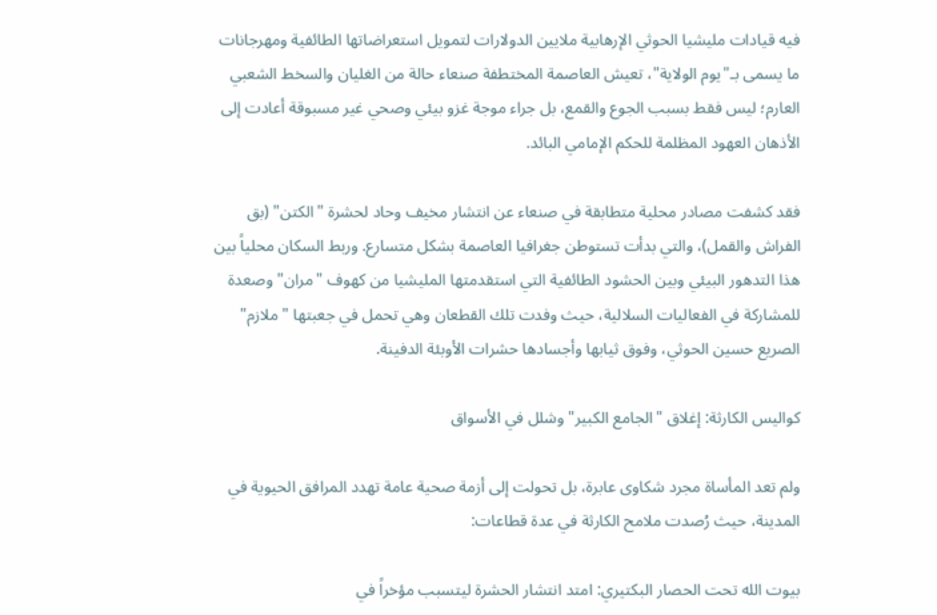فيه قيادات مليشيا الحوثي الإرهابية ملايين الدولارات لتمويل استعراضاتها الطائفية ومهرجانات ما يسمى بـ"يوم الولاية"، تعيش العاصمة المختطفة صنعاء حالة من الغليان والسخط الشعبي العارم؛ ليس فقط بسبب الجوع والقمع، بل جراء موجة غزو بيئي وصحي غير مسبوقة أعادت إلى الأذهان العهود المظلمة للحكم الإمامي البائد.

فقد كشفت مصادر محلية متطابقة في صنعاء عن انتشار مخيف وحاد لحشرة "الكتن" (بق الفراش والقمل)، والتي بدأت تستوطن جغرافيا العاصمة بشكل متسارع. وربط السكان محلياً بين هذا التدهور البيئي وبين الحشود الطائفية التي استقدمتها المليشيا من كهوف "مران" وصعدة للمشاركة في الفعاليات السلالية، حيث وفدت تلك القطعان وهي تحمل في جعبتها "ملازم" الصريع حسين الحوثي، وفوق ثيابها وأجسادها حشرات الأوبئة الدفينة.

كواليس الكارثة: إغلاق "الجامع الكبير" وشلل في الأسواق

ولم تعد المأساة مجرد شكاوى عابرة، بل تحولت إلى أزمة صحية عامة تهدد المرافق الحيوية في المدينة، حيث رُصدت ملامح الكارثة في عدة قطاعات:

بيوت الله تحت الحصار البكتيري: امتد انتشار الحشرة ليتسبب مؤخراً في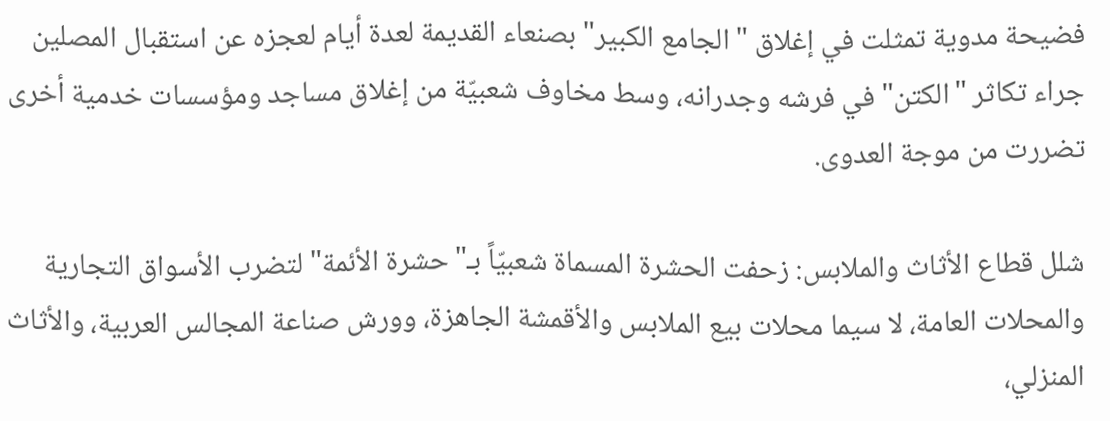فضيحة مدوية تمثلت في إغلاق "الجامع الكبير" بصنعاء القديمة لعدة أيام لعجزه عن استقبال المصلين جراء تكاثر "الكتن" في فرشه وجدرانه، وسط مخاوف شعبيّة من إغلاق مساجد ومؤسسات خدمية أخرى تضررت من موجة العدوى.

شلل قطاع الأثاث والملابس: زحفت الحشرة المسماة شعبيّاً بـ"حشرة الأئمة" لتضرب الأسواق التجارية والمحلات العامة، لا سيما محلات بيع الملابس والأقمشة الجاهزة، وورش صناعة المجالس العربية، والأثاث المنزلي،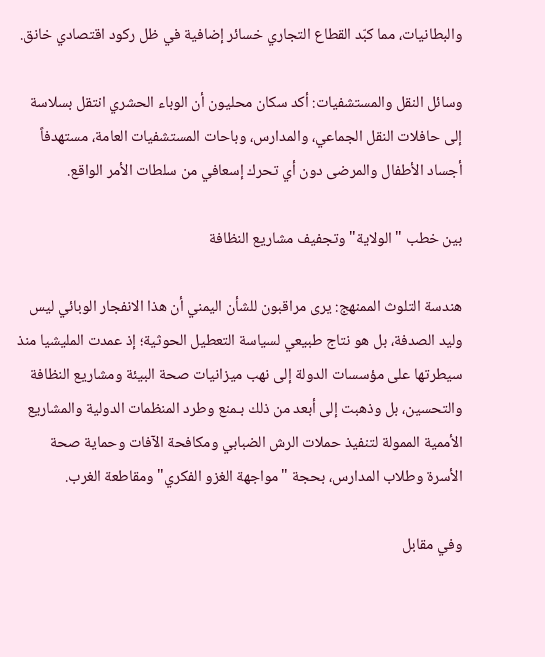والبطانيات، مما كبّد القطاع التجاري خسائر إضافية في ظل ركود اقتصادي خانق.

وسائل النقل والمستشفيات: أكد سكان محليون أن الوباء الحشري انتقل بسلاسة إلى حافلات النقل الجماعي، والمدارس، وباحات المستشفيات العامة، مستهدفاً أجساد الأطفال والمرضى دون أي تحرك إسعافي من سلطات الأمر الواقع.

بين خطب "الولاية" وتجفيف مشاريع النظافة

هندسة التلوث الممنهج: يرى مراقبون للشأن اليمني أن هذا الانفجار الوبائي ليس وليد الصدفة، بل هو نتاج طبيعي لسياسة التعطيل الحوثية؛ إذ عمدت المليشيا منذ سيطرتها على مؤسسات الدولة إلى نهب ميزانيات صحة البيئة ومشاريع النظافة والتحسين، بل وذهبت إلى أبعد من ذلك بـمنع وطرد المنظمات الدولية والمشاريع الأممية الممولة لتنفيذ حملات الرش الضبابي ومكافحة الآفات وحماية صحة الأسرة وطلاب المدارس، بحجة "مواجهة الغزو الفكري" ومقاطعة الغرب.

وفي مقابل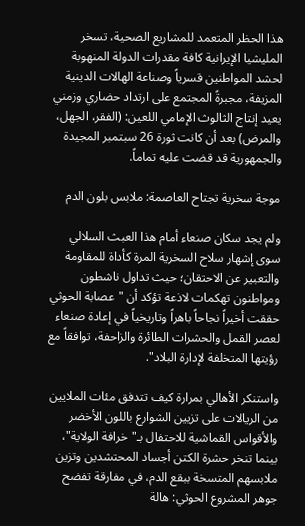هذا الحظر المتعمد للمشاريع الصحية، تسخر المليشيا الإيرانية كافة مقدرات الدولة المنهوبة لحشد المواطنين قسرياً وصناعة الهالات الدينية المزيفة، مجبرةً المجتمع على ارتداد حضاري وزمني يعيد إنتاج الثالوث الإمامي اللعين: (الفقر، الجهل، والمرض) بعد أن كانت ثورة 26 سبتمبر المجيدة والجمهورية قد قضت عليه تماماً.

موجة سخرية تجتاح العاصمة: ملابس بلون الدم

ولم يجد سكان صنعاء أمام هذا العبث السلالي سوى إشهار سلاح السخرية المرة كأداة للمقاومة والتعبير عن الاحتقان؛ حيث تداول ناشطون ومواطنون تهكمات لاذعة تؤكد أن "عصابة الحوثي حققت أخيراً نجاحاً باهراً وتاريخياً في إعادة صنعاء لعصر القمل والحشرات الطائرة والزاحفة، توافقاً مع رؤيتها المتخلفة لإدارة البلاد".

واستنكر الأهالي بمرارة كيف تتدفق مئات الملايين من الريالات على تزيين الشوارع باللون الأخضر والأقواس القماشية للاحتفال بـ"خرافة الولاية"، بينما تنخر حشرة الكتن أجساد المحتشدين وتزين ملابسهم المتسخة ببقع الدم، في مفارقة تفضح جوهر المشروع الحوثي: هالة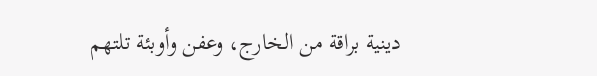دينية براقة من الخارج، وعفن وأوبئة تلتهم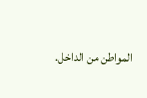المواطن من الداخل.